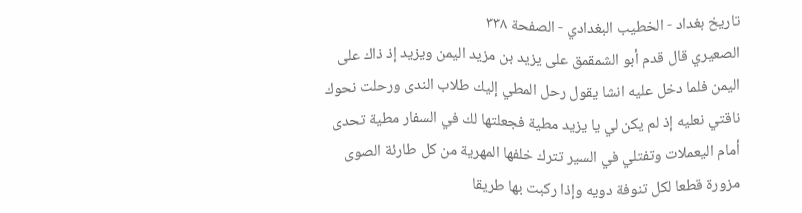تاريخ بغداد - الخطيب البغدادي - الصفحة ٣٣٨
الصعيري قال قدم أبو الشمقمق على يزيد بن مزيد اليمن ويزيد إذ ذاك على اليمن فلما دخل عليه انشا يقول رحل المطي إليك طلاب الندى ورحلت نحوك ناقتي نعليه إذ لم يكن لي يا يزيد مطية فجعلتها لك في السفار مطية تحدى أمام اليعملات وتفتلي في السير تترك خلفها المهرية من كل طارئة الصوى مزورة قطعا لكل تنوفة دويه وإذا ركبت بها طريقا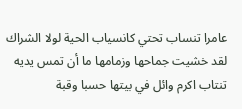عامرا تنساب تحتي كانسياب الحية لولا الشراك لقد خشيت جماحها وزمامها ما أن تمس يديه تنتاب اكرم وائل في بيتها حسبا وقبة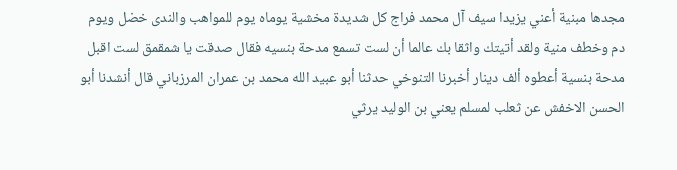مجدها مبنية أعني يزيدا سيف آل محمد فراج كل شديدة مخشية يوماه يوم للمواهب والندى خضل ويوم دم وخطف منية ولقد أتيتك واثقا بك عالما أن لست تسمع مدحة بنسيه فقال صدقت يا شمقمق لست اقبل مدحة بنسية أعطوه ألف دينار أخبرنا التنوخي حدثنا أبو عبيد الله محمد بن عمران المرزباني قال أنشدنا أبو الحسن الاخفش عن ثعلب لمسلم يعني بن الوليد يرثي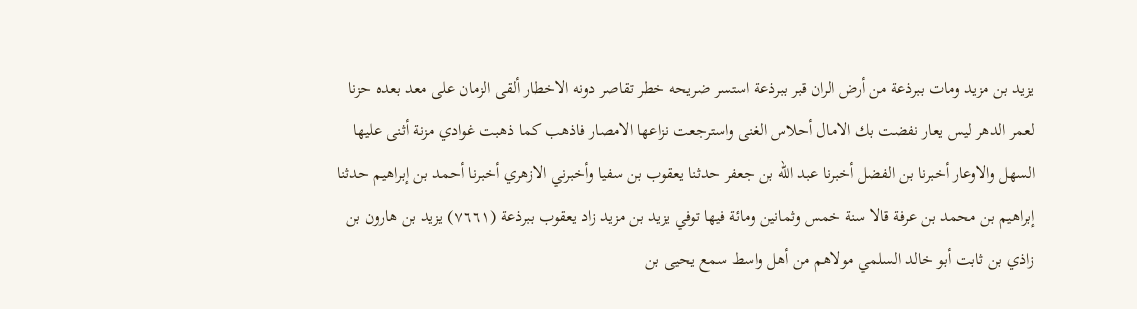يزيد بن مزيد ومات ببرذعة من أرض الران قبر ببرذعة استسر ضريحه خطر تقاصر دونه الاخطار ألقى الزمان على معد بعده حزنا لعمر الدهر ليس يعار نفضت بك الامال أحلاس الغنى واسترجعت نزاعها الامصار فاذهب كما ذهبت غوادي مزنة أثنى عليها السهل والاوعار أخبرنا بن الفضل أخبرنا عبد الله بن جعفر حدثنا يعقوب بن سفيا وأخبرني الازهري أخبرنا أحمد بن إبراهيم حدثنا إبراهيم بن محمد بن عرفة قالا سنة خمس وثمانين ومائة فيها توفي يزيد بن مزيد زاد يعقوب ببرذعة (٧٦٦١) يزيد بن هارون بن زاذي بن ثابت أبو خالد السلمي مولاهم من أهل واسط سمع يحيى بن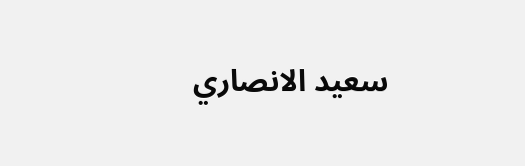سعيد الانصاري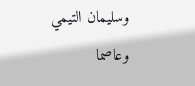وسليمان التيمي وعاصما